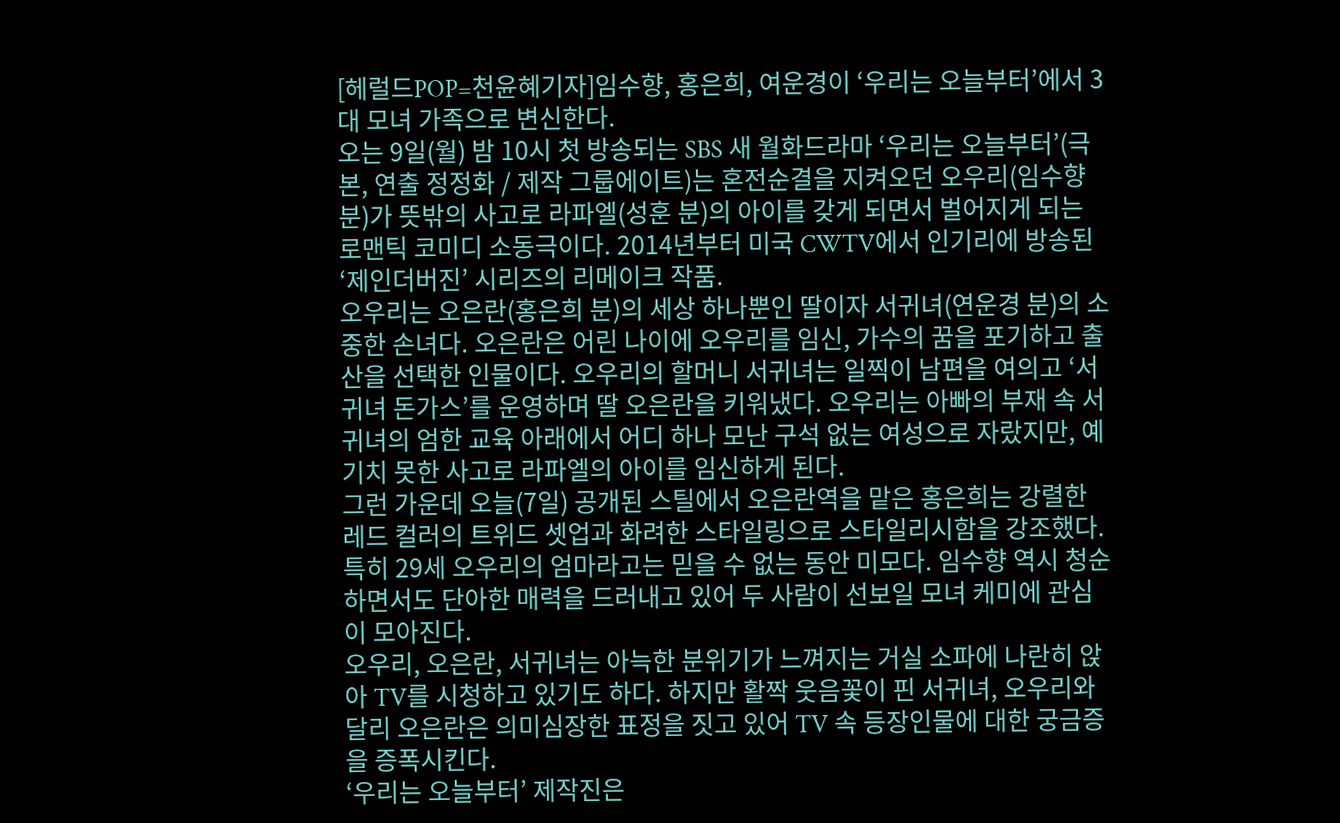[헤럴드POP=천윤혜기자]임수향, 홍은희, 여운경이 ‘우리는 오늘부터’에서 3대 모녀 가족으로 변신한다.
오는 9일(월) 밤 10시 첫 방송되는 SBS 새 월화드라마 ‘우리는 오늘부터’(극본, 연출 정정화 / 제작 그룹에이트)는 혼전순결을 지켜오던 오우리(임수향 분)가 뜻밖의 사고로 라파엘(성훈 분)의 아이를 갖게 되면서 벌어지게 되는 로맨틱 코미디 소동극이다. 2014년부터 미국 CWTV에서 인기리에 방송된 ‘제인더버진’ 시리즈의 리메이크 작품.
오우리는 오은란(홍은희 분)의 세상 하나뿐인 딸이자 서귀녀(연운경 분)의 소중한 손녀다. 오은란은 어린 나이에 오우리를 임신, 가수의 꿈을 포기하고 출산을 선택한 인물이다. 오우리의 할머니 서귀녀는 일찍이 남편을 여의고 ‘서귀녀 돈가스’를 운영하며 딸 오은란을 키워냈다. 오우리는 아빠의 부재 속 서귀녀의 엄한 교육 아래에서 어디 하나 모난 구석 없는 여성으로 자랐지만, 예기치 못한 사고로 라파엘의 아이를 임신하게 된다.
그런 가운데 오늘(7일) 공개된 스틸에서 오은란역을 맡은 홍은희는 강렬한 레드 컬러의 트위드 셋업과 화려한 스타일링으로 스타일리시함을 강조했다. 특히 29세 오우리의 엄마라고는 믿을 수 없는 동안 미모다. 임수향 역시 청순하면서도 단아한 매력을 드러내고 있어 두 사람이 선보일 모녀 케미에 관심이 모아진다.
오우리, 오은란, 서귀녀는 아늑한 분위기가 느껴지는 거실 소파에 나란히 앉아 TV를 시청하고 있기도 하다. 하지만 활짝 웃음꽃이 핀 서귀녀, 오우리와 달리 오은란은 의미심장한 표정을 짓고 있어 TV 속 등장인물에 대한 궁금증을 증폭시킨다.
‘우리는 오늘부터’ 제작진은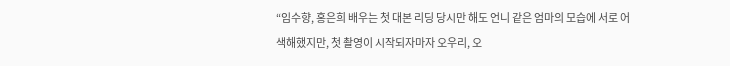“임수향, 홍은희 배우는 첫 대본 리딩 당시만 해도 언니 같은 엄마의 모습에 서로 어색해했지만, 첫 촬영이 시작되자마자 오우리, 오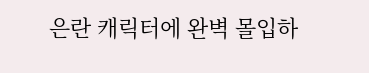은란 캐릭터에 완벽 몰입하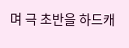며 극 초반을 하드캐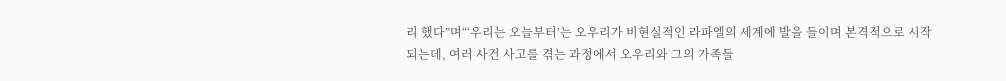리 했다”며“‘우리는 오늘부터’는 오우리가 비현실적인 라파엘의 세계에 발을 들이며 본격적으로 시작되는데, 여러 사건 사고를 겪는 과정에서 오우리와 그의 가족들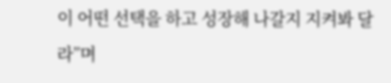이 어떤 선택을 하고 성장해 나갈지 지켜봐 달라”며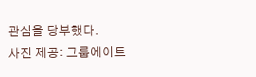관심을 당부했다.
사진 제공: 그룹에이트